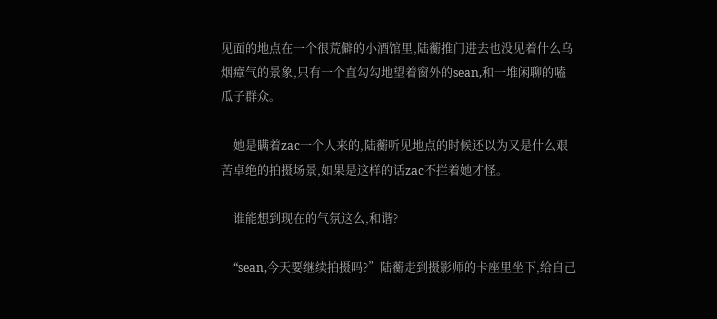见面的地点在一个很荒僻的小酒馆里,陆蘅推门进去也没见着什么乌烟瘴气的景象,只有一个直勾勾地望着窗外的sean,和一堆闲聊的嗑瓜子群众。

    她是瞒着zac一个人来的,陆蘅听见地点的时候还以为又是什么艰苦卓绝的拍摄场景,如果是这样的话zac不拦着她才怪。

    谁能想到现在的气氛这么,和谐?

    “sean,今天要继续拍摄吗?”陆蘅走到摄影师的卡座里坐下,给自己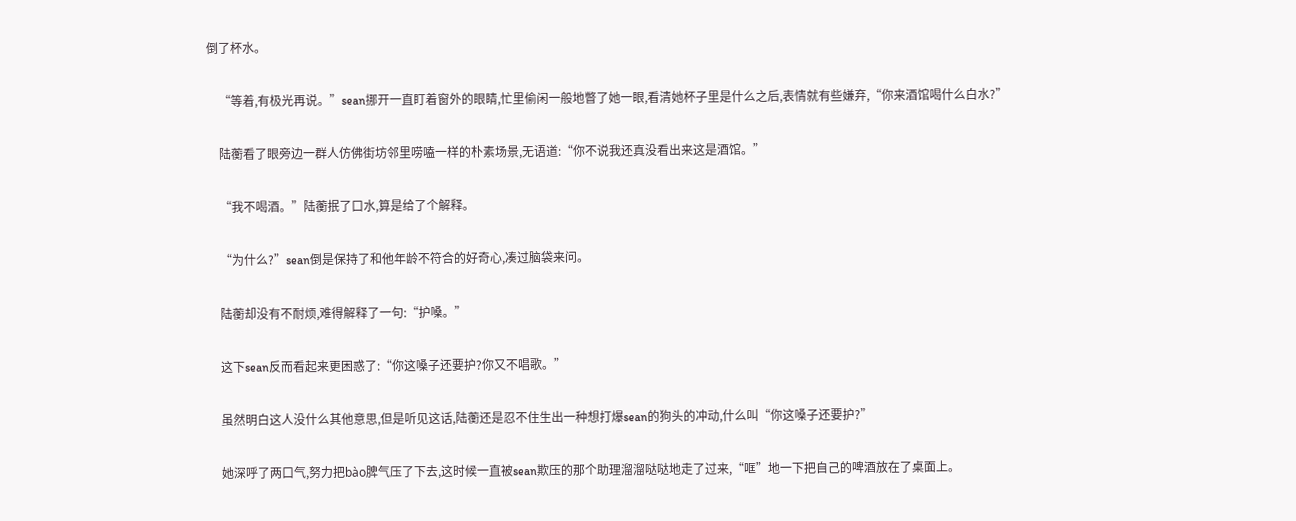倒了杯水。

    “等着,有极光再说。”sean挪开一直盯着窗外的眼睛,忙里偷闲一般地瞥了她一眼,看清她杯子里是什么之后,表情就有些嫌弃,“你来酒馆喝什么白水?”

    陆蘅看了眼旁边一群人仿佛街坊邻里唠嗑一样的朴素场景,无语道:“你不说我还真没看出来这是酒馆。”

    “我不喝酒。”陆蘅抿了口水,算是给了个解释。

    “为什么?”sean倒是保持了和他年龄不符合的好奇心,凑过脑袋来问。

    陆蘅却没有不耐烦,难得解释了一句:“护嗓。”

    这下sean反而看起来更困惑了:“你这嗓子还要护?你又不唱歌。”

    虽然明白这人没什么其他意思,但是听见这话,陆蘅还是忍不住生出一种想打爆sean的狗头的冲动,什么叫“你这嗓子还要护?”

    她深呼了两口气,努力把bào脾气压了下去,这时候一直被sean欺压的那个助理溜溜哒哒地走了过来,“哐”地一下把自己的啤酒放在了桌面上。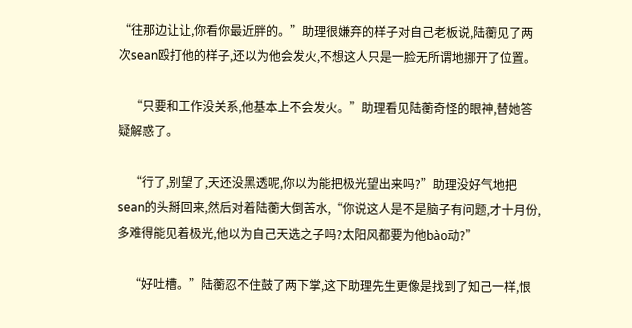“往那边让让,你看你最近胖的。”助理很嫌弃的样子对自己老板说,陆蘅见了两次sean殴打他的样子,还以为他会发火,不想这人只是一脸无所谓地挪开了位置。

    “只要和工作没关系,他基本上不会发火。”助理看见陆蘅奇怪的眼神,替她答疑解惑了。

    “行了,别望了,天还没黑透呢,你以为能把极光望出来吗?”助理没好气地把sean的头掰回来,然后对着陆蘅大倒苦水,“你说这人是不是脑子有问题,才十月份,多难得能见着极光,他以为自己天选之子吗?太阳风都要为他bào动?”

    “好吐槽。”陆蘅忍不住鼓了两下掌,这下助理先生更像是找到了知己一样,恨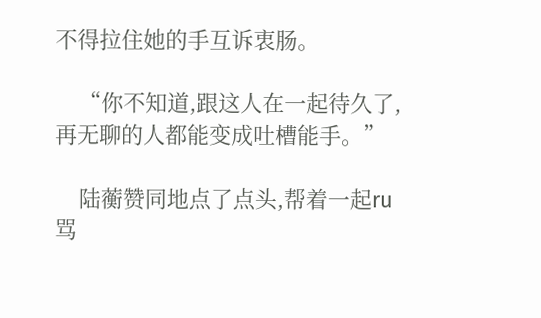不得拉住她的手互诉衷肠。

    “你不知道,跟这人在一起待久了,再无聊的人都能变成吐槽能手。”

    陆蘅赞同地点了点头,帮着一起ru骂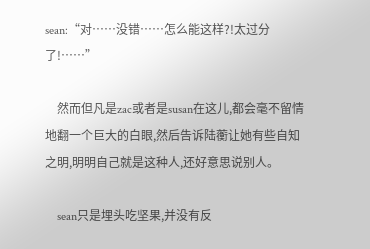sean:“对……没错……怎么能这样?!太过分了!……”

    然而但凡是zac或者是susan在这儿,都会毫不留情地翻一个巨大的白眼,然后告诉陆蘅让她有些自知之明,明明自己就是这种人,还好意思说别人。

    sean只是埋头吃坚果,并没有反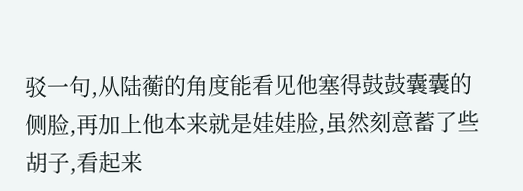驳一句,从陆蘅的角度能看见他塞得鼓鼓囊囊的侧脸,再加上他本来就是娃娃脸,虽然刻意蓄了些胡子,看起来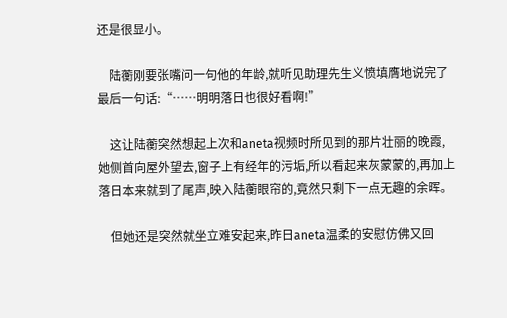还是很显小。

    陆蘅刚要张嘴问一句他的年龄,就听见助理先生义愤填膺地说完了最后一句话:“……明明落日也很好看啊!”

    这让陆蘅突然想起上次和aneta视频时所见到的那片壮丽的晚霞,她侧首向屋外望去,窗子上有经年的污垢,所以看起来灰蒙蒙的,再加上落日本来就到了尾声,映入陆蘅眼帘的,竟然只剩下一点无趣的余晖。

    但她还是突然就坐立难安起来,昨日aneta温柔的安慰仿佛又回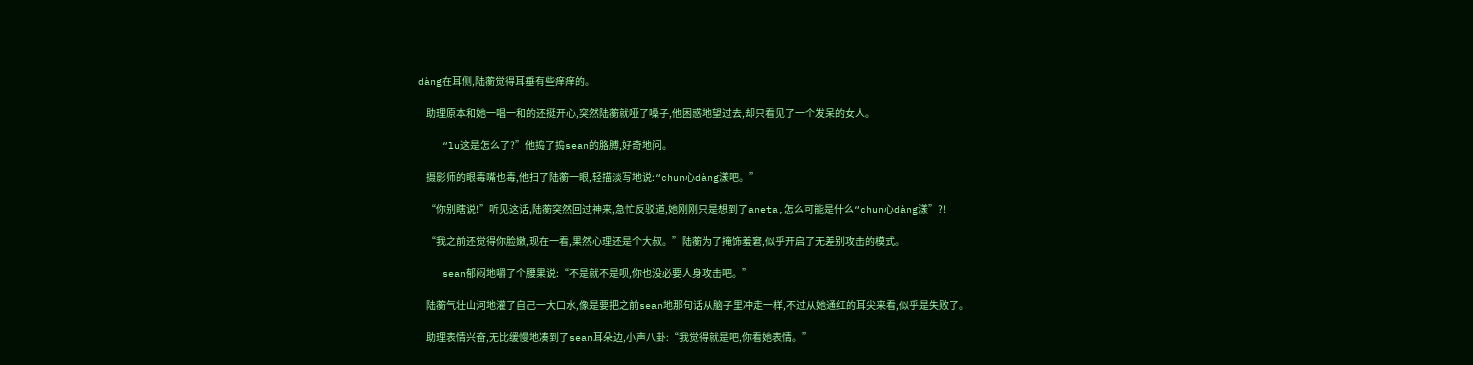dàng在耳侧,陆蘅觉得耳垂有些痒痒的。

    助理原本和她一唱一和的还挺开心,突然陆蘅就哑了嗓子,他困惑地望过去,却只看见了一个发呆的女人。

    “lu这是怎么了?”他捣了捣sean的胳膊,好奇地问。

    摄影师的眼毒嘴也毒,他扫了陆蘅一眼,轻描淡写地说:“chun心dàng漾吧。”

    “你别瞎说!”听见这话,陆蘅突然回过神来,急忙反驳道,她刚刚只是想到了aneta,怎么可能是什么“chun心dàng漾”?!

    “我之前还觉得你脸嫩,现在一看,果然心理还是个大叔。”陆蘅为了掩饰羞窘,似乎开启了无差别攻击的模式。

    sean郁闷地嚼了个腰果说:“不是就不是呗,你也没必要人身攻击吧。”

    陆蘅气壮山河地灌了自己一大口水,像是要把之前sean地那句话从脑子里冲走一样,不过从她通红的耳尖来看,似乎是失败了。

    助理表情兴奋,无比缓慢地凑到了sean耳朵边,小声八卦:“我觉得就是吧,你看她表情。”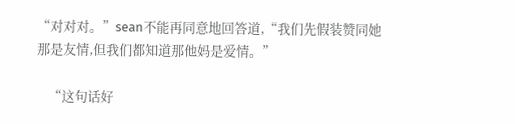“对对对。”sean不能再同意地回答道,“我们先假装赞同她那是友情,但我们都知道那他妈是爱情。”

    “这句话好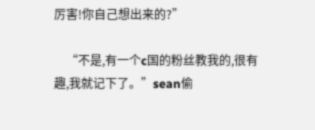厉害!你自己想出来的?”

    “不是,有一个c国的粉丝教我的,很有趣,我就记下了。”sean偷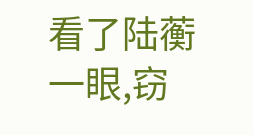看了陆蘅一眼,窃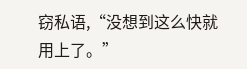窃私语,“没想到这么快就用上了。”